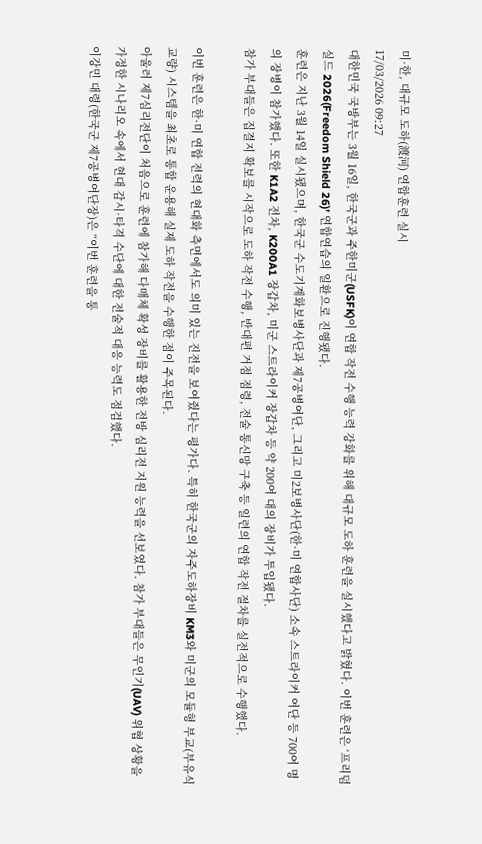미·한, 대규모 도하(渡河) 연합훈련 실시
17/03/2026 09:27
대한민국 국방부는 3월 16일, 한국군과 주한미군(USFK)이 연합 작전 수행 능력 강화를 위해 대규모 도하 훈련을 실시했다고 밝혔다. 이번 훈련은 ‘프리덤 실드 2026(Freedom Shield 26)’ 연합연습의 일환으로 진행됐다.
훈련은 지난 3월 14일 실시됐으며, 한국군 수도기계화보병사단과 제7공병여단, 그리고 미2보병사단(한·미 연합사단) 소속 스트라이커 여단 등 700여 명의 장병이 참가했다. 또한 K1A2 전차, K200A1 장갑차, 미군 스트라이커 장갑차 등 약 200여 대의 장비가 투입됐다.
참가 부대들은 집결지 확보를 시작으로 도하 작전 수행, 반대편 거점 점령, 전술 통신망 구축 등 일련의 연합 작전 절차를 실전적으로 수행했다.

이번 훈련은 한·미 연합 전력의 현대화 측면에서도 의미 있는 진전을 보여줬다는 평가다. 특히 한국군의 자주도하장비 KM3와 미군의 모듈형 부교(부유식 교량) 시스템을 최초로 통합 운용해 실제 도하 작전을 수행한 점이 주목된다.
아울러 제7심리전단이 처음으로 훈련에 참가해 다매체 확성 장비를 활용한 전방 심리전 지원 능력을 선보였다. 참가 부대들은 무인기(UAV) 위협 상황을 가정한 시나리오 속에서 현대 감시·타격 수단에 대한 전술적 대응 능력도 점검했다.
이강민 대령(한국군 제7공병여단장)은 “이번 훈련을 통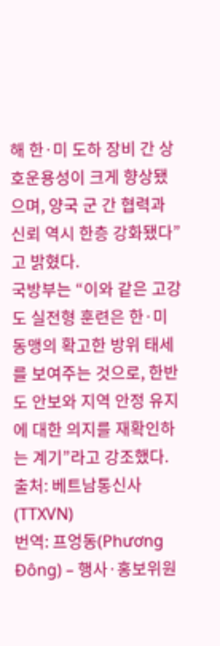해 한·미 도하 장비 간 상호운용성이 크게 향상됐으며, 양국 군 간 협력과 신뢰 역시 한층 강화됐다”고 밝혔다.
국방부는 “이와 같은 고강도 실전형 훈련은 한·미 동맹의 확고한 방위 태세를 보여주는 것으로, 한반도 안보와 지역 안정 유지에 대한 의지를 재확인하는 계기”라고 강조했다.
출처: 베트남통신사(TTXVN)
번역: 프엉동(Phương Đông) – 행사·홍보위원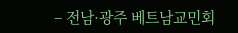– 전남·광주 베트남교민회